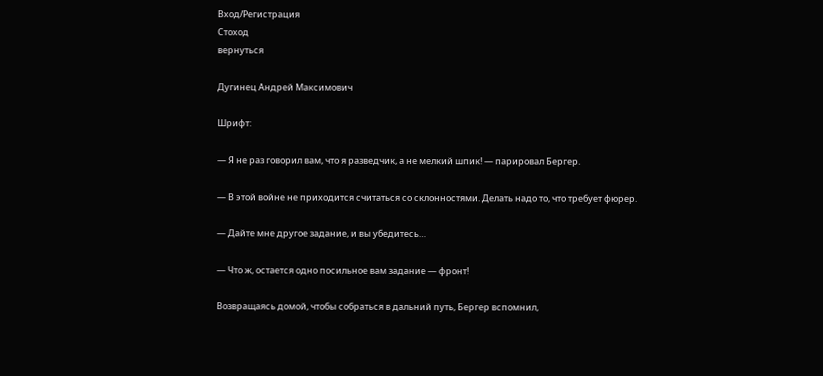Вход/Регистрация
Стоход
вернуться

Дугинец Андрей Максимович

Шрифт:

— Я не раз говорил вам, что я разведчик, а не мелкий шпик! — парировал Бергер.

— В этой войне не приходится считаться со склонностями. Делать надо то, что требует фюрер.

— Дайте мне другое задание, и вы убедитесь…

— Что ж, остается одно посильное вам задание — фронт!

Возвращаясь домой, чтобы собраться в дальний путь, Бергер вспомнил,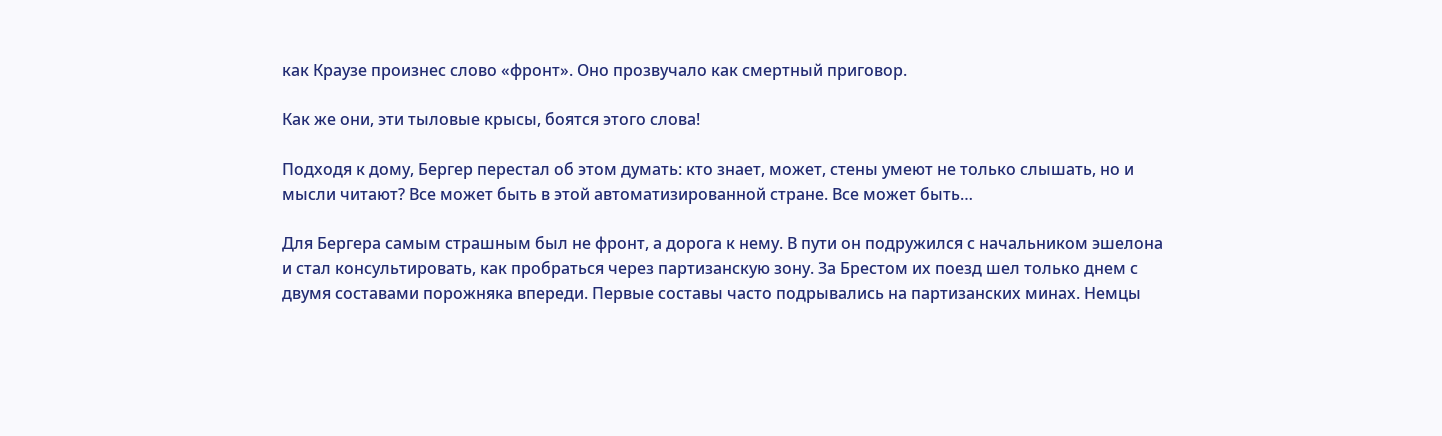как Краузе произнес слово «фронт». Оно прозвучало как смертный приговор.

Как же они, эти тыловые крысы, боятся этого слова!

Подходя к дому, Бергер перестал об этом думать: кто знает, может, стены умеют не только слышать, но и мысли читают? Все может быть в этой автоматизированной стране. Все может быть…

Для Бергера самым страшным был не фронт, а дорога к нему. В пути он подружился с начальником эшелона и стал консультировать, как пробраться через партизанскую зону. За Брестом их поезд шел только днем с двумя составами порожняка впереди. Первые составы часто подрывались на партизанских минах. Немцы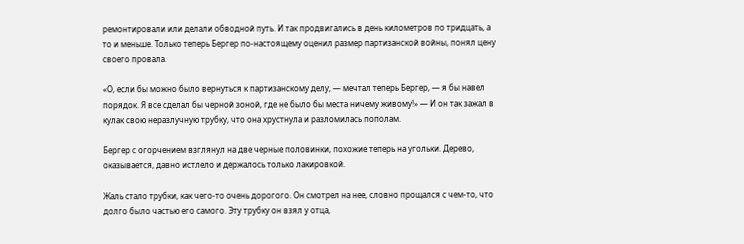ремонтировали или делали обводной путь. И так продвигались в день километров по тридцать, а то и меньше. Только теперь Бергер по-настоящему оценил размер партизанской войны, понял цену своего провала.

«О, если бы можно было вернуться к партизанскому делу, — мечтал теперь Бергер, — я бы навел порядок. Я все сделал бы черной зоной, где не было бы места ничему живому!» — И он так зажал в кулак свою неразлучную трубку, что она хрустнула и разломилась пополам.

Бергер с огорчением взглянул на две черные половинки, похожие теперь на угольки. Дерево, оказывается, давно истлело и держалось только лакировкой.

Жаль стало трубки, как чего-то очень дорогого. Он смотрел на нее, словно прощался с чем-то, что долго было частью его самого. Эту трубку он взял у отца,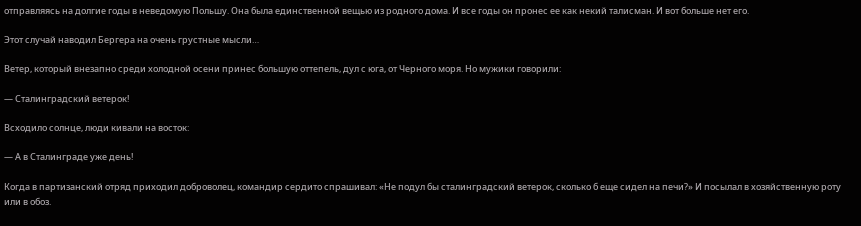отправляясь на долгие годы в неведомую Польшу. Она была единственной вещью из родного дома. И все годы он пронес ее как некий талисман. И вот больше нет его.

Этот случай наводил Бергера на очень грустные мысли…

Ветер, который внезапно среди холодной осени принес большую оттепель, дул с юга, от Черного моря. Но мужики говорили:

— Сталинградский ветерок!

Всходило солнце, люди кивали на восток:

— А в Сталинграде уже день!

Когда в партизанский отряд приходил доброволец, командир сердито спрашивал: «Не подул бы сталинградский ветерок, сколько б еще сидел на печи?» И посылал в хозяйственную роту или в обоз.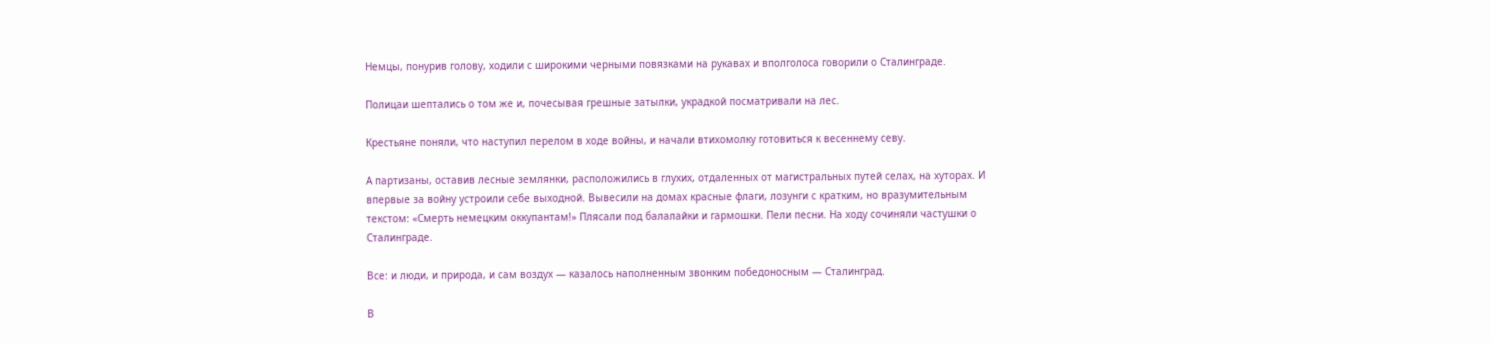Немцы, понурив голову, ходили с широкими черными повязками на рукавах и вполголоса говорили о Сталинграде.

Полицаи шептались о том же и, почесывая грешные затылки, украдкой посматривали на лес.

Крестьяне поняли, что наступил перелом в ходе войны, и начали втихомолку готовиться к весеннему севу.

А партизаны, оставив лесные землянки, расположились в глухих, отдаленных от магистральных путей селах, на хуторах. И впервые за войну устроили себе выходной. Вывесили на домах красные флаги, лозунги с кратким, но вразумительным текстом: «Смерть немецким оккупантам!» Плясали под балалайки и гармошки. Пели песни. На ходу сочиняли частушки о Сталинграде.

Все: и люди, и природа, и сам воздух — казалось наполненным звонким победоносным — Сталинград.

В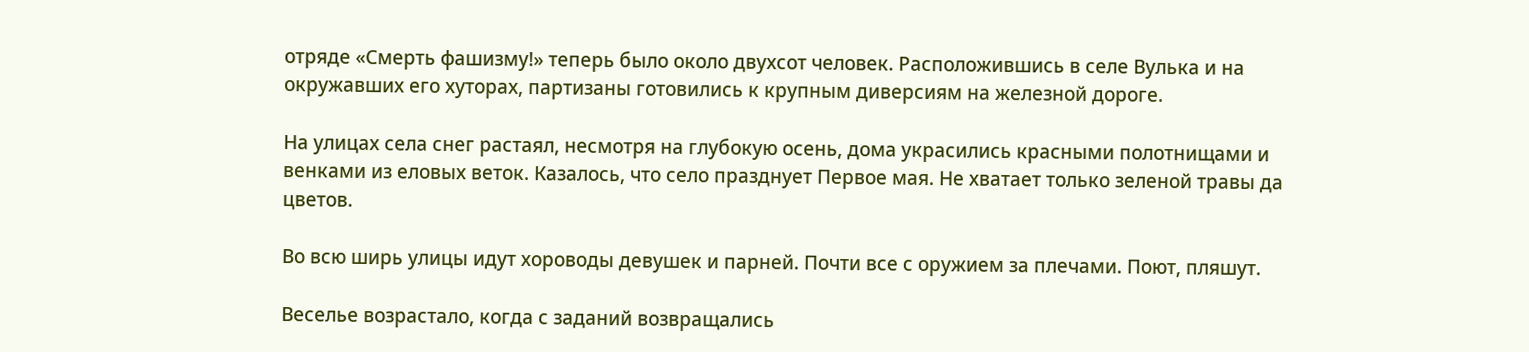отряде «Смерть фашизму!» теперь было около двухсот человек. Расположившись в селе Вулька и на окружавших его хуторах, партизаны готовились к крупным диверсиям на железной дороге.

На улицах села снег растаял, несмотря на глубокую осень, дома украсились красными полотнищами и венками из еловых веток. Казалось, что село празднует Первое мая. Не хватает только зеленой травы да цветов.

Во всю ширь улицы идут хороводы девушек и парней. Почти все с оружием за плечами. Поют, пляшут.

Веселье возрастало, когда с заданий возвращались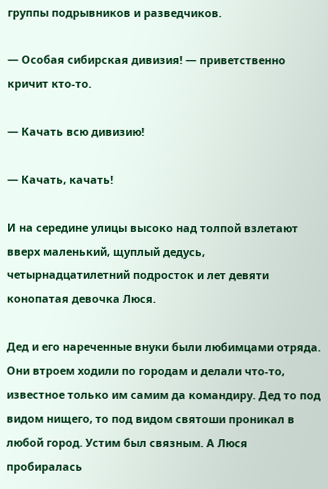группы подрывников и разведчиков.

— Особая сибирская дивизия! — приветственно кричит кто-то.

— Качать всю дивизию!

— Качать, качать!

И на середине улицы высоко над толпой взлетают вверх маленький, щуплый дедусь, четырнадцатилетний подросток и лет девяти конопатая девочка Люся.

Дед и его нареченные внуки были любимцами отряда. Они втроем ходили по городам и делали что-то, известное только им самим да командиру. Дед то под видом нищего, то под видом святоши проникал в любой город. Устим был связным. А Люся пробиралась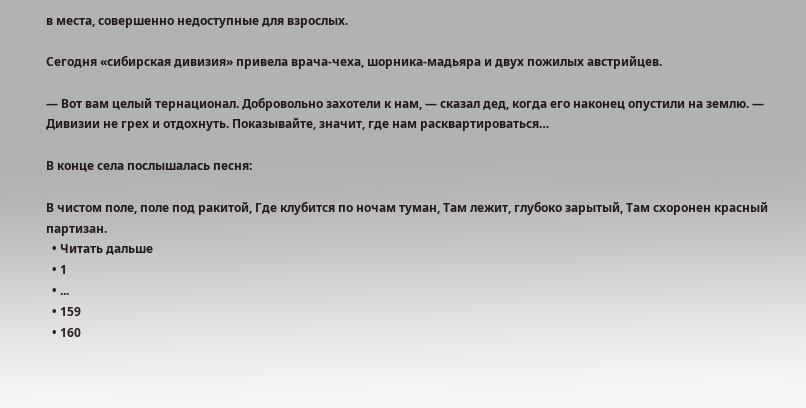в места, совершенно недоступные для взрослых.

Сегодня «сибирская дивизия» привела врача-чеха, шорника-мадьяра и двух пожилых австрийцев.

— Вот вам целый тернационал. Добровольно захотели к нам, — сказал дед, когда его наконец опустили на землю. — Дивизии не грех и отдохнуть. Показывайте, значит, где нам расквартироваться…

В конце села послышалась песня:

В чистом поле, поле под ракитой, Где клубится по ночам туман, Там лежит, глубоко зарытый, Там схоронен красный партизан.
  • Читать дальше
  • 1
  • ...
  • 159
  • 160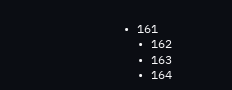• 161
  • 162
  • 163
  • 164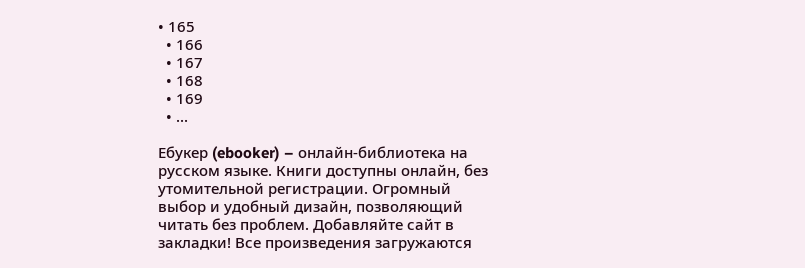• 165
  • 166
  • 167
  • 168
  • 169
  • ...

Ебукер (ebooker) – онлайн-библиотека на русском языке. Книги доступны онлайн, без утомительной регистрации. Огромный выбор и удобный дизайн, позволяющий читать без проблем. Добавляйте сайт в закладки! Все произведения загружаются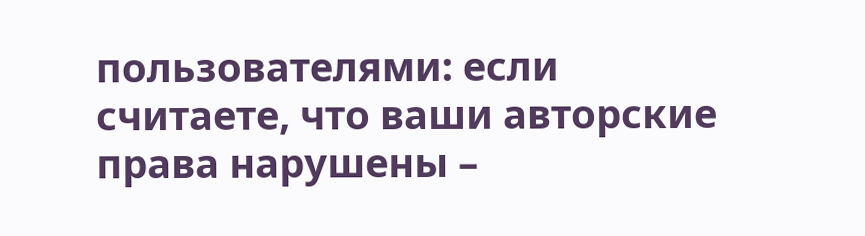пользователями: если считаете, что ваши авторские права нарушены –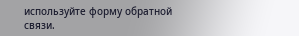используйте форму обратной связи.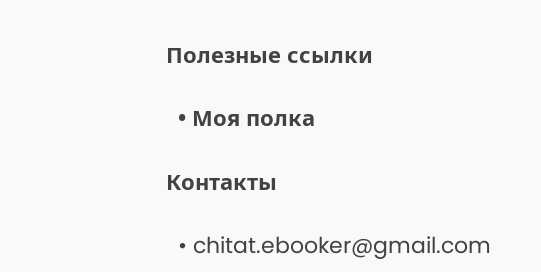Полезные ссылки

  • Моя полка

Контакты

  • chitat.ebooker@gmail.com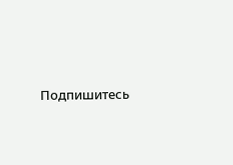Подпишитесь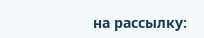на рассылку: